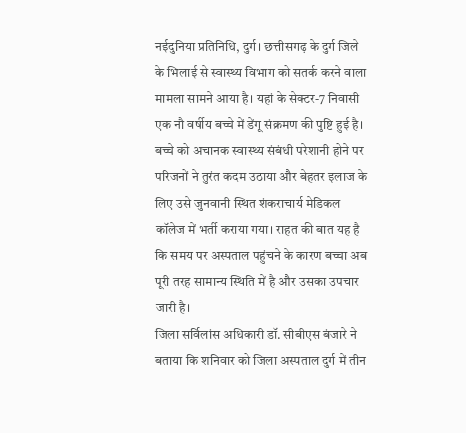नईदुनिया प्रतिनिधि, दुर्ग। छत्तीसगढ़ के दुर्ग जिले के भिलाई से स्वास्थ्य विभाग को सतर्क करने वाला मामला सामने आया है। यहां के सेक्टर-7 निवासी एक नौ वर्षीय बच्चे में डेंगू संक्रमण की पुष्टि हुई है। बच्चे को अचानक स्वास्थ्य संबंधी परेशानी होने पर परिजनों ने तुरंत कदम उठाया और बेहतर इलाज के लिए उसे जुनवानी स्थित शंकराचार्य मेडिकल कॉलेज में भर्ती कराया गया। राहत की बात यह है कि समय पर अस्पताल पहुंचने के कारण बच्चा अब पूरी तरह सामान्य स्थिति में है और उसका उपचार जारी है।
जिला सर्विलांस अधिकारी डॉ. सीबीएस बंजारे ने बताया कि शनिवार को जिला अस्पताल दुर्ग में तीन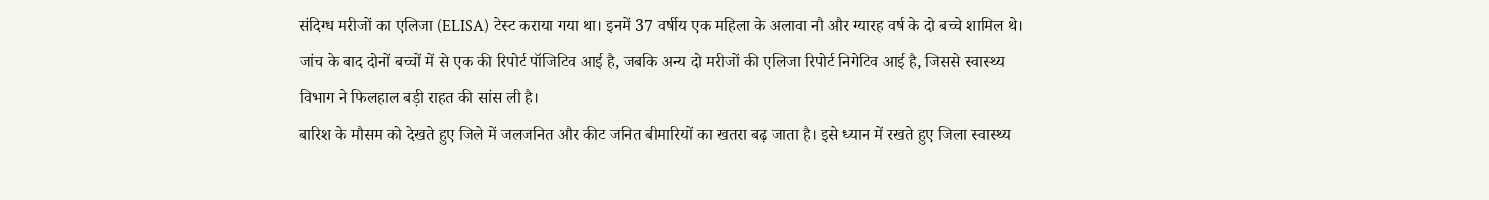संदिग्ध मरीजों का एलिजा (ELISA) टेस्ट कराया गया था। इनमें 37 वर्षीय एक महिला के अलावा नौ और ग्यारह वर्ष के दो बच्चे शामिल थे। जांच के बाद दोनों बच्चों में से एक की रिपोर्ट पॉजिटिव आई है, जबकि अन्य दो मरीजों की एलिजा रिपोर्ट निगेटिव आई है, जिससे स्वास्थ्य विभाग ने फिलहाल बड़ी राहत की सांस ली है।
बारिश के मौसम को देखते हुए जिले में जलजनित और कीट जनित बीमारियों का खतरा बढ़ जाता है। इसे ध्यान में रखते हुए जिला स्वास्थ्य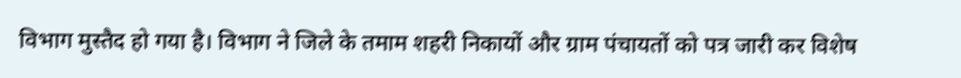विभाग मुस्तैद हो गया है। विभाग ने जिले के तमाम शहरी निकायों और ग्राम पंचायतों को पत्र जारी कर विशेष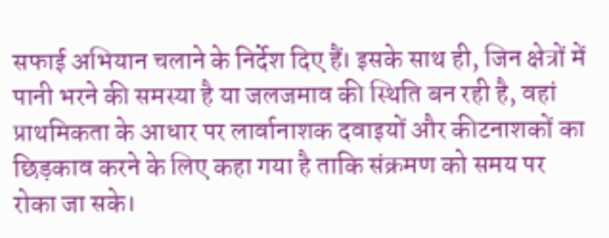सफाई अभियान चलाने के निर्देश दिए हैं। इसके साथ ही, जिन क्षेत्रों में पानी भरने की समस्या है या जलजमाव की स्थिति बन रही है, वहां प्राथमिकता के आधार पर लार्वानाशक दवाइयों और कीटनाशकों का छिड़काव करने के लिए कहा गया है ताकि संक्रमण को समय पर रोका जा सके।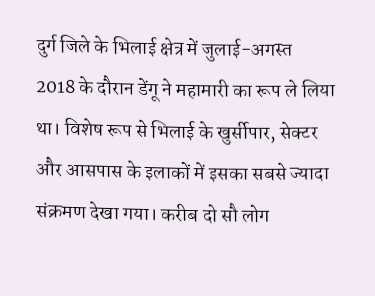दुर्ग जिले के भिलाई क्षेत्र में जुलाई-अगस्त 2018 के दौरान डेंगू ने महामारी का रूप ले लिया था। विशेष रूप से भिलाई के खुर्सीपार, सेक्टर और आसपास के इलाकों में इसका सबसे ज्यादा संक्रमण देखा गया। करीब दो सौ लोग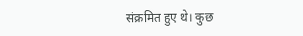संक्रमित हुए थे। कुछ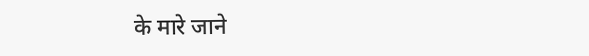के मारे जाने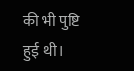की भी पुष्टि हुई थी।